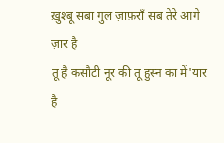ख़ुश्बू सबा गुल ज़ाफ़राँ सब तेरे आगे ज़ार है
तू है कसौटी नूर की तू हुस्न का में'यार है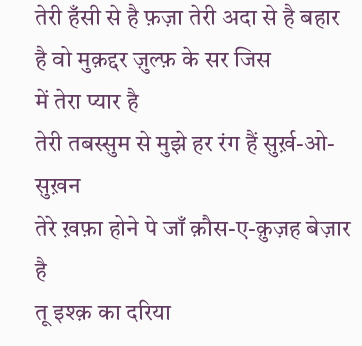तेरी हँसी से है फ़ज़ा तेरी अदा से है बहार
है वो मुक़द्दर ज़ुल्फ़ के सर जिस
में तेरा प्यार है
तेरी तबस्सुम से मुझे हर रंग हैं सुर्ख़-ओ-सुख़न
तेरे ख़फ़ा होने पे जाँ क़ौस-ए-क़ुज़ह बेज़ार है
तू इश्क़ का दरिया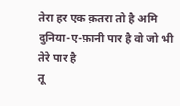तेरा हर एक क़तरा तो है अमि
दुनिया-ए-फ़ानी पार है वो जो भी तेरे पार है
तू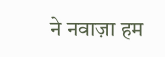ने नवाज़ा हम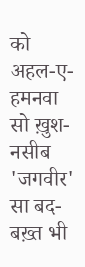को अहल-ए-हमनवा सो ख़ुश-नसीब
'जगवीर' सा बद-बख़्त भी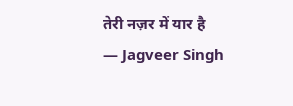तेरी नज़र में यार है
— Jagveer Singh